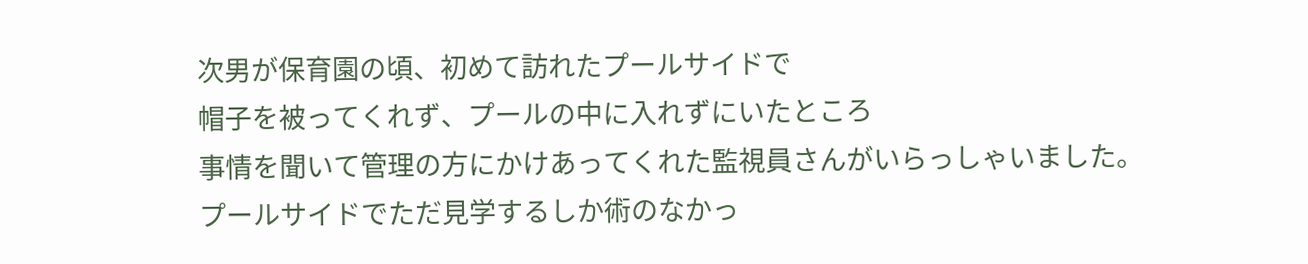次男が保育園の頃、初めて訪れたプールサイドで
帽子を被ってくれず、プールの中に入れずにいたところ
事情を聞いて管理の方にかけあってくれた監視員さんがいらっしゃいました。
プールサイドでただ見学するしか術のなかっ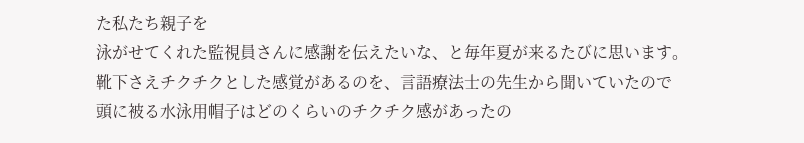た私たち親子を
泳がせてくれた監視員さんに感謝を伝えたいな、と毎年夏が来るたびに思います。
靴下さえチクチクとした感覚があるのを、言語療法士の先生から聞いていたので
頭に被る水泳用帽子はどのくらいのチクチク感があったの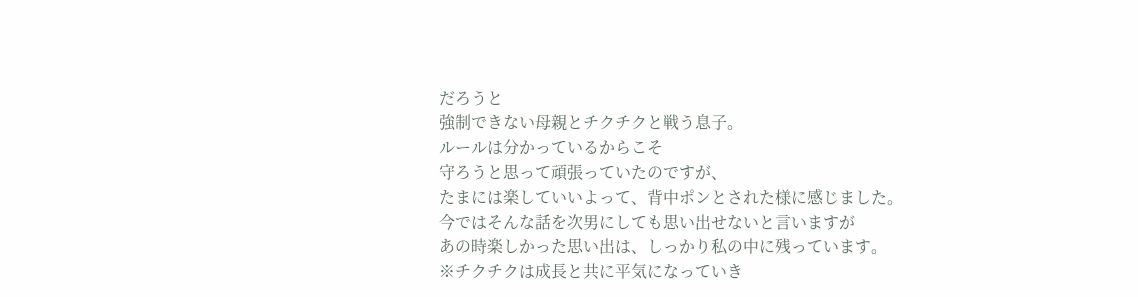だろうと
強制できない母親とチクチクと戦う息子。
ルールは分かっているからこそ
守ろうと思って頑張っていたのですが、
たまには楽していいよって、背中ポンとされた様に感じました。
今ではそんな話を次男にしても思い出せないと言いますが
あの時楽しかった思い出は、しっかり私の中に残っています。
※チクチクは成長と共に平気になっていき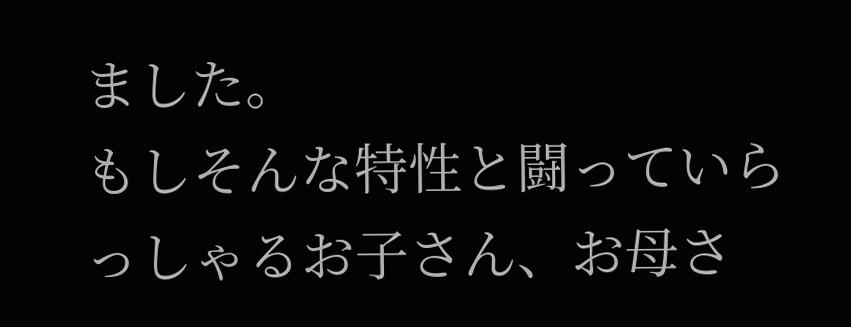ました。
もしそんな特性と闘っていらっしゃるお子さん、お母さ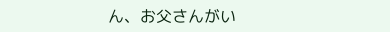ん、お父さんがい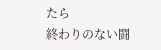たら
終わりのない闘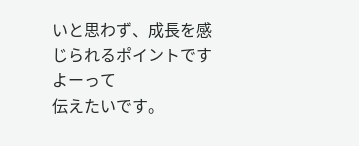いと思わず、成長を感じられるポイントですよーって
伝えたいです。